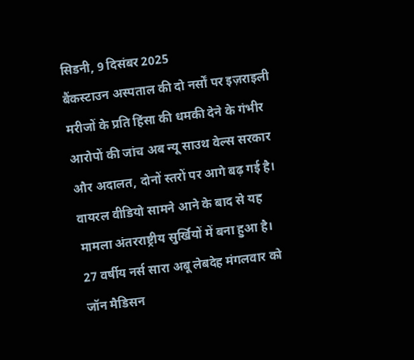सिडनी, 9 दिसंबर 2025
बैंकस्टाउन अस्पताल की दो नर्सों पर इज़राइली मरीजों के प्रति हिंसा की धमकी देने के गंभीर आरोपों की जांच अब न्यू साउथ वेल्स सरकार और अदालत, दोनों स्तरों पर आगे बढ़ गई है। वायरल वीडियो सामने आने के बाद से यह मामला अंतरराष्ट्रीय सुर्खियों में बना हुआ है।
27 वर्षीय नर्स सारा अबू लेबदेह मंगलवार को जॉन मैडिसन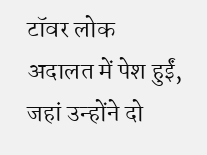टॉवर लोक अदालत में पेश हुईं, जहां उन्होंने दो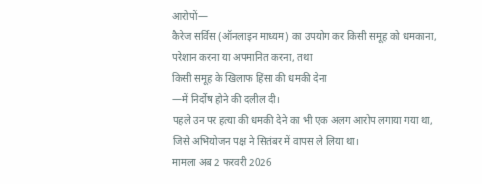आरोपों—
कैरेज सर्विस (ऑनलाइन माध्यम) का उपयोग कर किसी समूह को धमकाना, परेशान करना या अपमानित करना, तथा
किसी समूह के खिलाफ हिंसा की धमकी देना
—में निर्दोष होने की दलील दी।
पहले उन पर हत्या की धमकी देने का भी एक अलग आरोप लगाया गया था, जिसे अभियोजन पक्ष ने सितंबर में वापस ले लिया था।
मामला अब 2 फरवरी 2026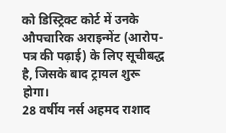को डिस्ट्रिक्ट कोर्ट में उनके औपचारिक अराइन्मेंट (आरोप-पत्र की पढ़ाई) के लिए सूचीबद्ध है, जिसके बाद ट्रायल शुरू होगा।
28 वर्षीय नर्स अहमद राशाद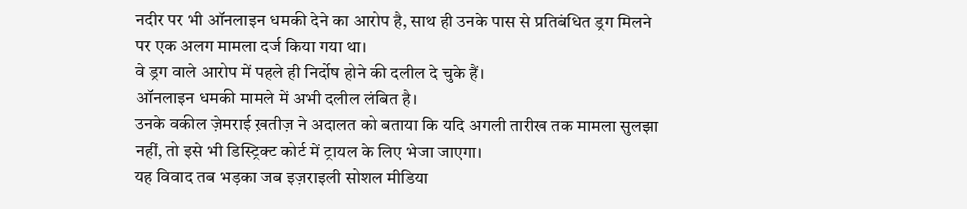नदीर पर भी ऑनलाइन धमकी देने का आरोप है, साथ ही उनके पास से प्रतिबंधित ड्रग मिलने पर एक अलग मामला दर्ज किया गया था।
वे ड्रग वाले आरोप में पहले ही निर्दोष होने की दलील दे चुके हैं।
ऑनलाइन धमकी मामले में अभी दलील लंबित है।
उनके वकील ज़ेमराई ख़तीज़ ने अदालत को बताया कि यदि अगली तारीख तक मामला सुलझा नहीं, तो इसे भी डिस्ट्रिक्ट कोर्ट में ट्रायल के लिए भेजा जाएगा।
यह विवाद तब भड़का जब इज़राइली सोशल मीडिया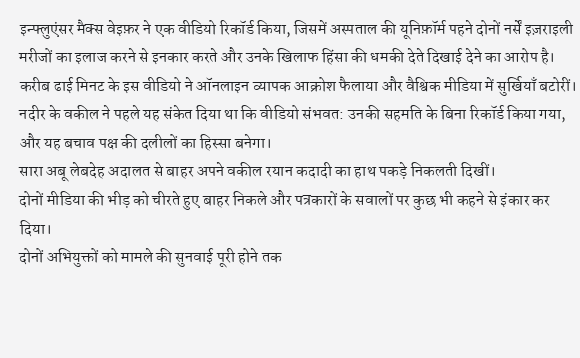इन्फ्लुएंसर मैक्स वेइफ़र ने एक वीडियो रिकॉर्ड किया, जिसमें अस्पताल की यूनिफ़ॉर्म पहने दोनों नर्सें इज़राइली मरीजों का इलाज करने से इनकार करते और उनके खिलाफ हिंसा की धमकी देते दिखाई देने का आरोप है।
करीब ढाई मिनट के इस वीडियो ने ऑनलाइन व्यापक आक्रोश फैलाया और वैश्विक मीडिया में सुर्खियाँ बटोरीं।
नदीर के वकील ने पहले यह संकेत दिया था कि वीडियो संभवत: उनकी सहमति के बिना रिकॉर्ड किया गया, और यह बचाव पक्ष की दलीलों का हिस्सा बनेगा।
सारा अबू लेबदेह अदालत से बाहर अपने वकील रयान कदादी का हाथ पकड़े निकलती दिखीं।
दोनों मीडिया की भीड़ को चीरते हुए बाहर निकले और पत्रकारों के सवालों पर कुछ भी कहने से इंकार कर दिया।
दोनों अभियुक्तों को मामले की सुनवाई पूरी होने तक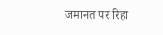जमानत पर रिहा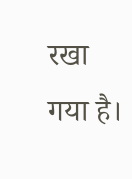रखा गया है।